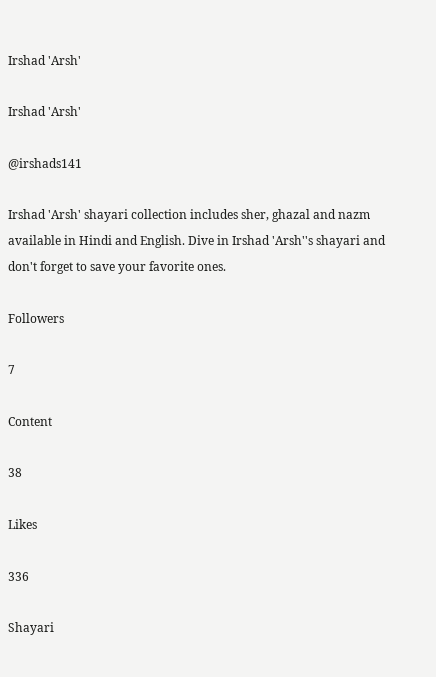Irshad 'Arsh'

Irshad 'Arsh'

@irshads141

Irshad 'Arsh' shayari collection includes sher, ghazal and nazm available in Hindi and English. Dive in Irshad 'Arsh''s shayari and don't forget to save your favorite ones.

Followers

7

Content

38

Likes

336

Shayari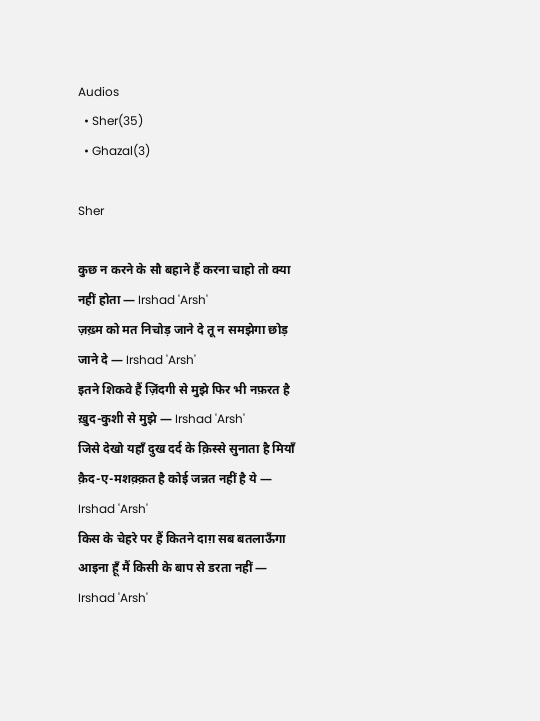Audios
  • Sher(35)
  • Ghazal(3)

Sher

कुछ न करने के सौ बहाने हैं करना चाहो तो क्या नहीं होता — Irshad 'Arsh'
ज़ख़्म को मत निचोड़ जाने दे तू न समझेगा छोड़ जाने दे — Irshad 'Arsh'
इतने शिकवे हैं ज़िंदगी से मुझे फिर भी नफ़रत है ख़ुद-कुशी से मुझे — Irshad 'Arsh'
जिसे देखो यहाँ दुख दर्द के क़िस्से सुनाता है मियाँ क़ैद-ए-मशक़्क़त है कोई जन्नत नहीं है ये — Irshad 'Arsh'
किस के चेहरे पर हैं कितने दाग़ सब बतलाऊँगा आइना हूँ मैं किसी के बाप से डरता नहीं — Irshad 'Arsh'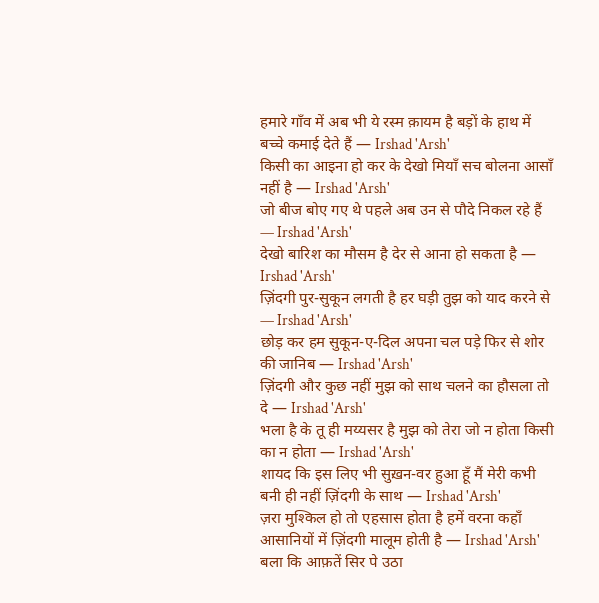हमारे गाँव में अब भी ये रस्म क़ायम है बड़ों के हाथ में बच्चे कमाई देते हैं — Irshad 'Arsh'
किसी का आइना हो कर के देखो मियाँ सच बोलना आसाँ नहीं है — Irshad 'Arsh'
जो बीज बोए गए थे पहले अब उन से पौदे निकल रहे हैं — Irshad 'Arsh'
देखो बारिश का मौसम है देर से आना हो सकता है — Irshad 'Arsh'
ज़िंदगी पुर-सुकून लगती है हर घड़ी तुझ को याद करने से — Irshad 'Arsh'
छोड़ कर हम सुकून-ए-दिल अपना चल पड़े फिर से शोर की जानिब — Irshad 'Arsh'
ज़िंदगी और कुछ नहीं मुझ को साथ चलने का हौसला तो दे — Irshad 'Arsh'
भला है के तू ही मय्यसर है मुझ को तेरा जो न होता किसी का न होता — Irshad 'Arsh'
शायद कि इस लिए भी सुख़न-वर हुआ हूँ मैं मेरी कभी बनी ही नहीं ज़िंदगी के साथ — Irshad 'Arsh'
ज़रा मुश्किल हो तो एहसास होता है हमें वरना कहाँ आसानियों में ज़िंदगी मालूम होती है — Irshad 'Arsh'
बला कि आफ़तें सिर पे उठा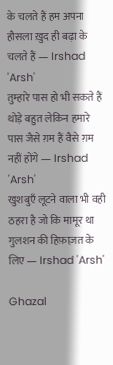के चलते हैं हम अपना हौसला ख़ुद ही बढ़ा के चलते हैं — Irshad 'Arsh'
तुम्हारे पास हो भी सकते हैं थोड़े बहुत लेकिन हमारे पास जैसे ग़म हैं वैसे ग़म नहीं होंगे — Irshad 'Arsh'
खुशबुएँ लूटने वाला भी वही ठहरा है जो कि मामूर था गुलशन की हिफ़ाज़त के लिए — Irshad 'Arsh'

Ghazal